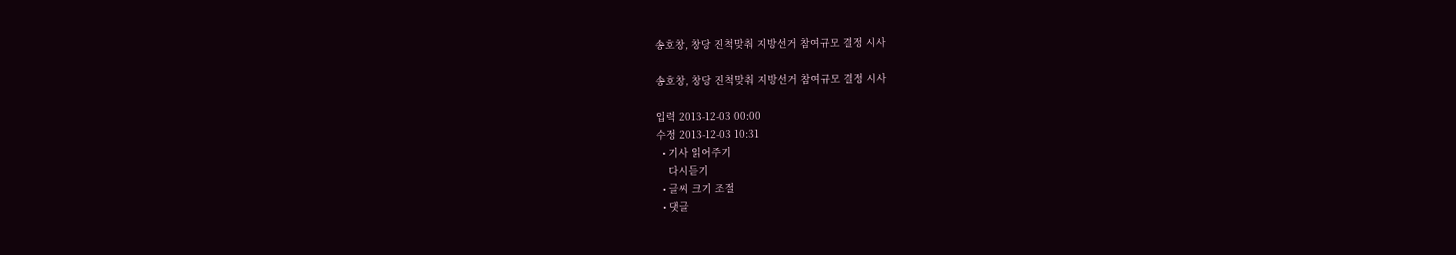송호창, 창당 진척맞춰 지방선거 참여규모 결정 시사

송호창, 창당 진척맞춰 지방선거 참여규모 결정 시사

입력 2013-12-03 00:00
수정 2013-12-03 10:31
  • 기사 읽어주기
    다시듣기
  • 글씨 크기 조절
  • 댓글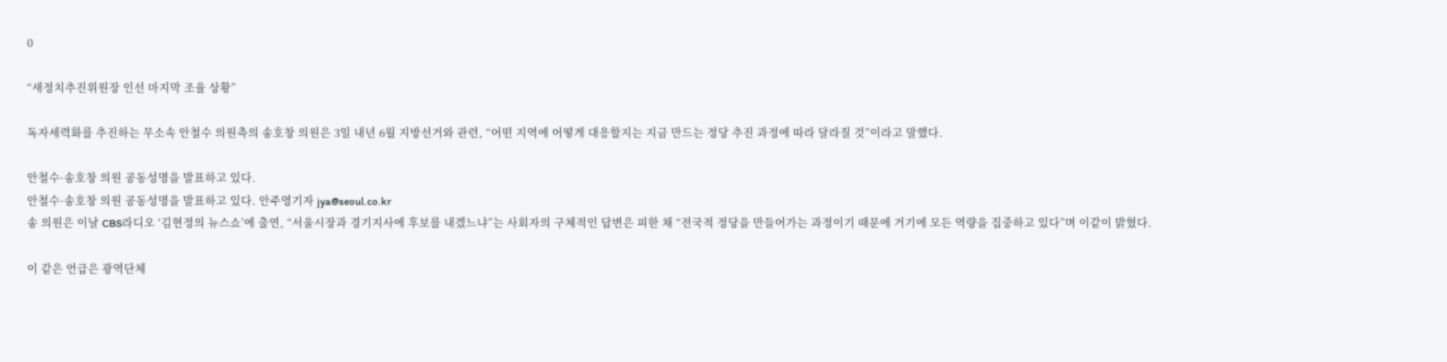0

“새정치추진위원장 인선 마지막 조율 상황”

독자세력화를 추진하는 무소속 안철수 의원측의 송호창 의원은 3일 내년 6월 지방선거와 관련, “어떤 지역에 어떻게 대응할지는 지금 만드는 정당 추진 과정에 따라 달라질 것”이라고 말했다.

안철수·송호창 의원 공동성명을 발표하고 있다.
안철수·송호창 의원 공동성명을 발표하고 있다. 안주영기자 jya@seoul.co.kr
송 의원은 이날 CBS라디오 ‘김현정의 뉴스쇼’에 출연, “서울시장과 경기지사에 후보를 내겠느냐”는 사회자의 구체적인 답변은 피한 채 “전국적 정당을 만들어가는 과정이기 때문에 거기에 모든 역량을 집중하고 있다”며 이같이 밝혔다.

이 같은 언급은 광역단체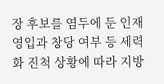장 후보를 염두에 둔 인재영입과 창당 여부 등 세력화 진척 상황에 따라 지방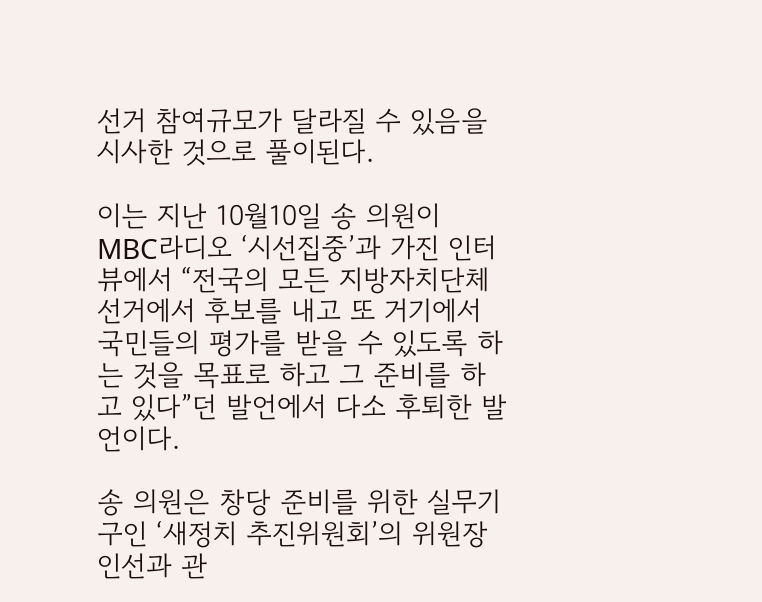선거 참여규모가 달라질 수 있음을 시사한 것으로 풀이된다.

이는 지난 10월10일 송 의원이 MBC라디오 ‘시선집중’과 가진 인터뷰에서 “전국의 모든 지방자치단체 선거에서 후보를 내고 또 거기에서 국민들의 평가를 받을 수 있도록 하는 것을 목표로 하고 그 준비를 하고 있다”던 발언에서 다소 후퇴한 발언이다.

송 의원은 창당 준비를 위한 실무기구인 ‘새정치 추진위원회’의 위원장 인선과 관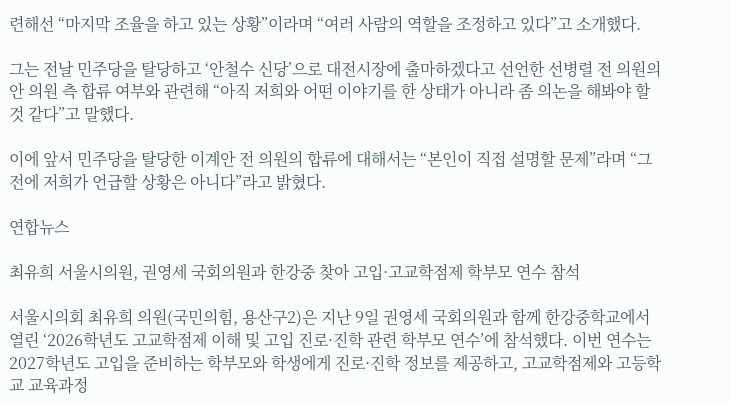련해선 “마지막 조율을 하고 있는 상황”이라며 “여러 사람의 역할을 조정하고 있다”고 소개했다.

그는 전날 민주당을 탈당하고 ‘안철수 신당’으로 대전시장에 출마하겠다고 선언한 선병렬 전 의원의 안 의원 측 합류 여부와 관련해 “아직 저희와 어떤 이야기를 한 상태가 아니라 좀 의논을 해봐야 할 것 같다”고 말했다.

이에 앞서 민주당을 탈당한 이계안 전 의원의 합류에 대해서는 “본인이 직접 설명할 문제”라며 “그전에 저희가 언급할 상황은 아니다”라고 밝혔다.

연합뉴스

최유희 서울시의원, 권영세 국회의원과 한강중 찾아 고입·고교학점제 학부모 연수 참석

서울시의회 최유희 의원(국민의힘, 용산구2)은 지난 9일 권영세 국회의원과 함께 한강중학교에서 열린 ‘2026학년도 고교학점제 이해 및 고입 진로·진학 관련 학부모 연수’에 참석했다. 이번 연수는 2027학년도 고입을 준비하는 학부모와 학생에게 진로·진학 정보를 제공하고, 고교학점제와 고등학교 교육과정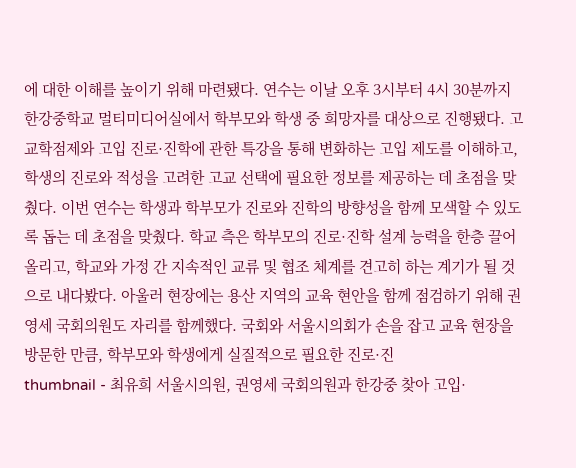에 대한 이해를 높이기 위해 마련됐다. 연수는 이날 오후 3시부터 4시 30분까지 한강중학교 멀티미디어실에서 학부모와 학생 중 희망자를 대상으로 진행됐다. 고교학점제와 고입 진로·진학에 관한 특강을 통해 변화하는 고입 제도를 이해하고, 학생의 진로와 적성을 고려한 고교 선택에 필요한 정보를 제공하는 데 초점을 맞췄다. 이번 연수는 학생과 학부모가 진로와 진학의 방향성을 함께 모색할 수 있도록 돕는 데 초점을 맞췄다. 학교 측은 학부모의 진로·진학 설계 능력을 한층 끌어올리고, 학교와 가정 간 지속적인 교류 및 협조 체계를 견고히 하는 계기가 될 것으로 내다봤다. 아울러 현장에는 용산 지역의 교육 현안을 함께 점검하기 위해 권영세 국회의원도 자리를 함께했다. 국회와 서울시의회가 손을 잡고 교육 현장을 방문한 만큼, 학부모와 학생에게 실질적으로 필요한 진로·진
thumbnail - 최유희 서울시의원, 권영세 국회의원과 한강중 찾아 고입·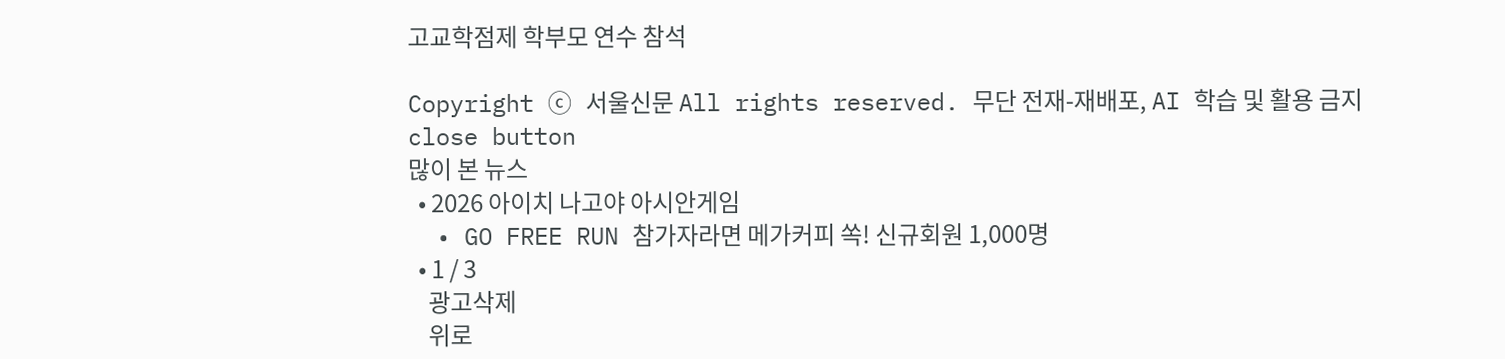고교학점제 학부모 연수 참석

Copyright ⓒ 서울신문 All rights reserved. 무단 전재-재배포, AI 학습 및 활용 금지
close button
많이 본 뉴스
  • 2026 아이치 나고야 아시안게임
  • GO FREE RUN 참가자라면 메가커피 쏙! 신규회원 1,000명
  • 1 / 3
    광고삭제
    위로